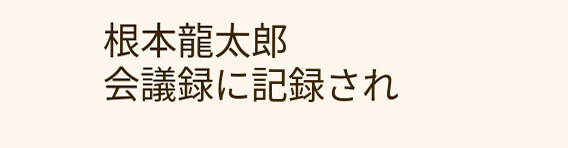根本龍太郎
会議録に記録され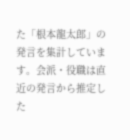た「根本龍太郎」の発言を集計しています。会派・役職は直近の発言から推定した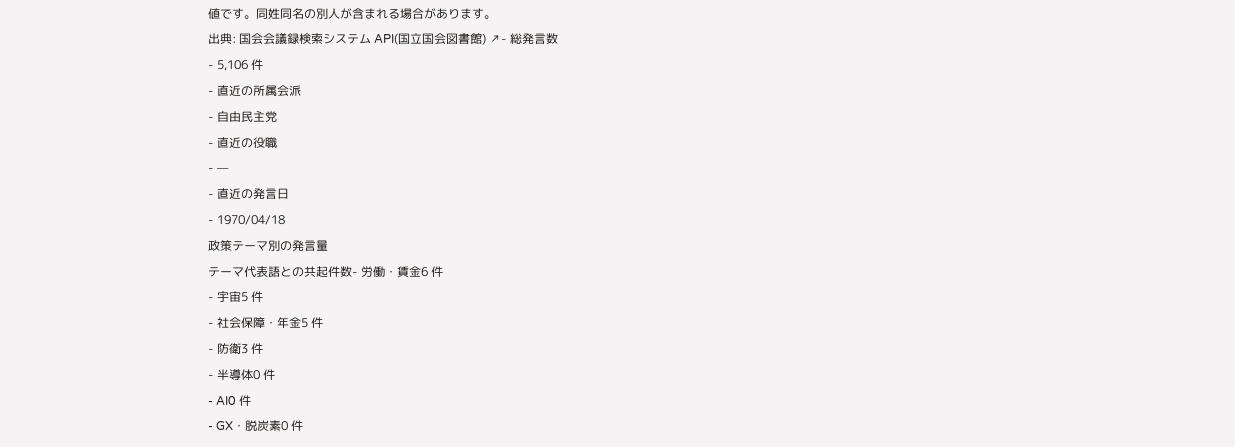値です。同姓同名の別人が含まれる場合があります。
出典: 国会会議録検索システム API(国立国会図書館) ↗- 総発言数
- 5,106 件
- 直近の所属会派
- 自由民主党
- 直近の役職
- —
- 直近の発言日
- 1970/04/18
政策テーマ別の発言量
テーマ代表語との共起件数- 労働・賃金6 件
- 宇宙5 件
- 社会保障・年金5 件
- 防衛3 件
- 半導体0 件
- AI0 件
- GX・脱炭素0 件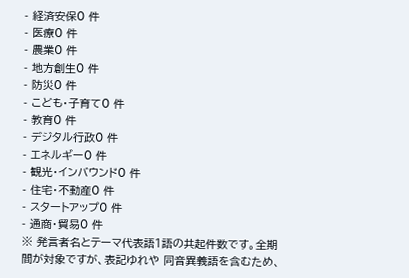- 経済安保0 件
- 医療0 件
- 農業0 件
- 地方創生0 件
- 防災0 件
- こども・子育て0 件
- 教育0 件
- デジタル行政0 件
- エネルギー0 件
- 観光・インバウンド0 件
- 住宅・不動産0 件
- スタートアップ0 件
- 通商・貿易0 件
※ 発言者名とテーマ代表語1語の共起件数です。全期間が対象ですが、表記ゆれや 同音異義語を含むため、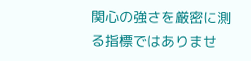関心の強さを厳密に測る指標ではありませ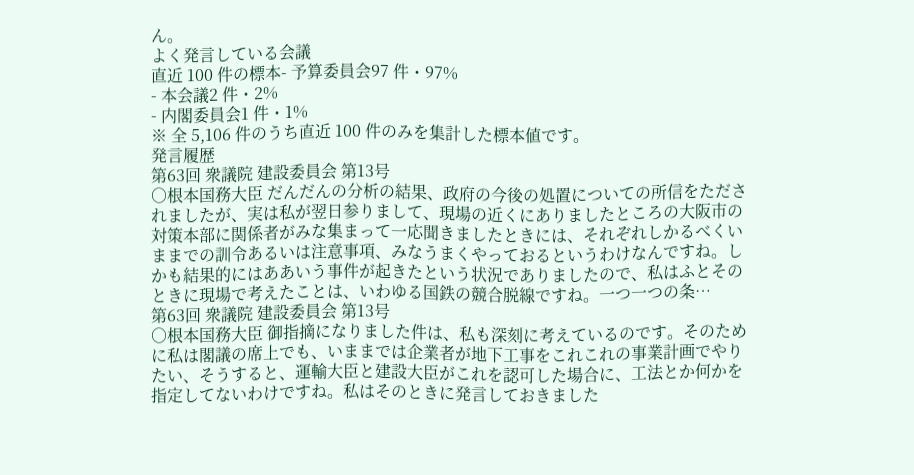ん。
よく発言している会議
直近 100 件の標本- 予算委員会97 件・97%
- 本会議2 件・2%
- 内閣委員会1 件・1%
※ 全 5,106 件のうち直近 100 件のみを集計した標本値です。
発言履歴
第63回 衆議院 建設委員会 第13号
○根本国務大臣 だんだんの分析の結果、政府の今後の処置についての所信をただされましたが、実は私が翌日参りまして、現場の近くにありましたところの大阪市の対策本部に関係者がみな集まって一応聞きましたときには、それぞれしかるべくいままでの訓令あるいは注意事項、みなうまくやっておるというわけなんですね。しかも結果的にはああいう事件が起きたという状況でありましたので、私はふとそのときに現場で考えたことは、いわゆる国鉄の競合脱線ですね。一つ一つの条…
第63回 衆議院 建設委員会 第13号
○根本国務大臣 御指摘になりました件は、私も深刻に考えているのです。そのために私は閣議の席上でも、いままでは企業者が地下工事をこれこれの事業計画でやりたい、そうすると、運輸大臣と建設大臣がこれを認可した場合に、工法とか何かを指定してないわけですね。私はそのときに発言しておきました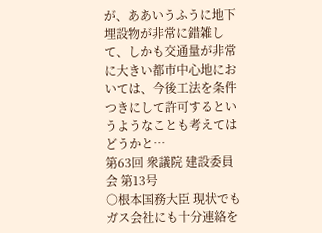が、ああいうふうに地下埋設物が非常に錯雑して、しかも交通量が非常に大きい都市中心地においては、今後工法を条件つきにして許可するというようなことも考えてはどうかと…
第63回 衆議院 建設委員会 第13号
○根本国務大臣 現状でもガス会社にも十分連絡を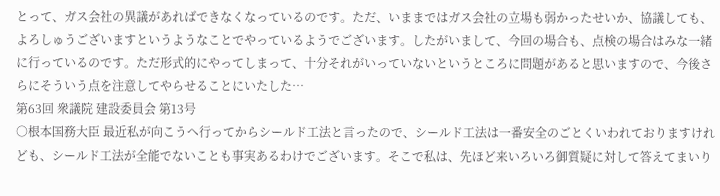とって、ガス会社の異議があればできなくなっているのです。ただ、いままではガス会社の立場も弱かったせいか、協議しても、よろしゅうございますというようなことでやっているようでございます。したがいまして、今回の場合も、点検の場合はみな一緒に行っているのです。ただ形式的にやってしまって、十分それがいっていないというところに問題があると思いますので、今後さらにそういう点を注意してやらせることにいたした…
第63回 衆議院 建設委員会 第13号
○根本国務大臣 最近私が向こうへ行ってからシールド工法と言ったので、シールド工法は一番安全のごとくいわれておりますけれども、シールド工法が全能でないことも事実あるわけでございます。そこで私は、先ほど来いろいろ御質疑に対して答えてまいり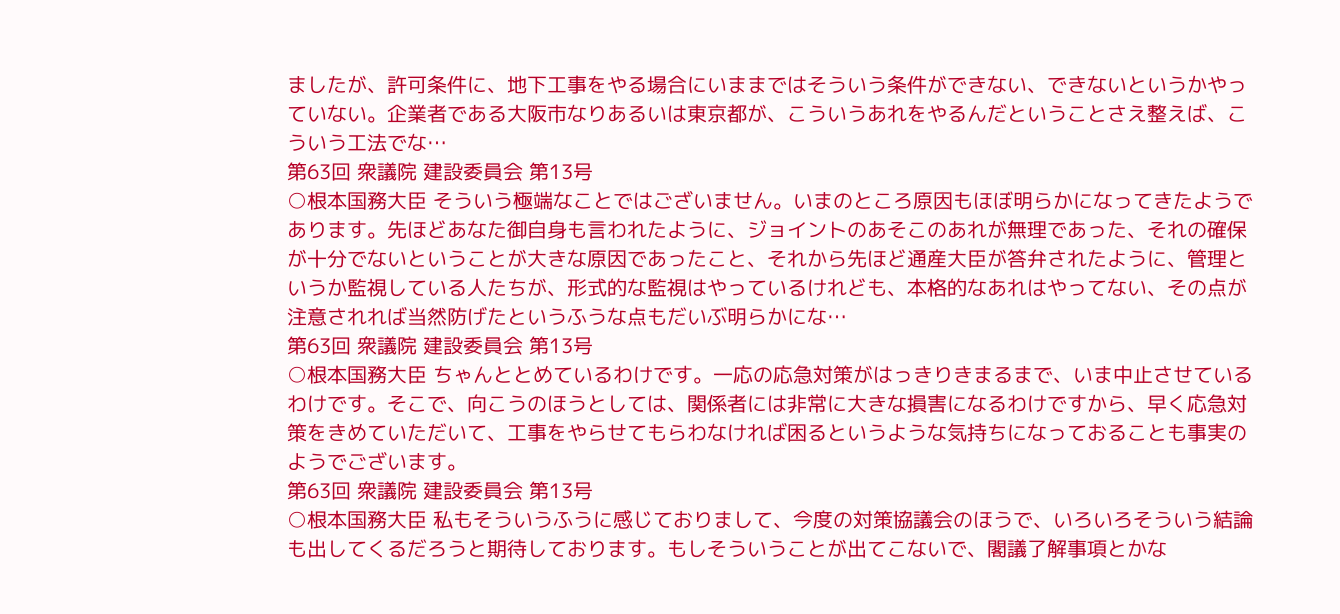ましたが、許可条件に、地下工事をやる場合にいままではそういう条件ができない、できないというかやっていない。企業者である大阪市なりあるいは東京都が、こういうあれをやるんだということさえ整えば、こういう工法でな…
第63回 衆議院 建設委員会 第13号
○根本国務大臣 そういう極端なことではございません。いまのところ原因もほぼ明らかになってきたようであります。先ほどあなた御自身も言われたように、ジョイントのあそこのあれが無理であった、それの確保が十分でないということが大きな原因であったこと、それから先ほど通産大臣が答弁されたように、管理というか監視している人たちが、形式的な監視はやっているけれども、本格的なあれはやってない、その点が注意されれば当然防げたというふうな点もだいぶ明らかにな…
第63回 衆議院 建設委員会 第13号
○根本国務大臣 ちゃんととめているわけです。一応の応急対策がはっきりきまるまで、いま中止させているわけです。そこで、向こうのほうとしては、関係者には非常に大きな損害になるわけですから、早く応急対策をきめていただいて、工事をやらせてもらわなければ困るというような気持ちになっておることも事実のようでございます。
第63回 衆議院 建設委員会 第13号
○根本国務大臣 私もそういうふうに感じておりまして、今度の対策協議会のほうで、いろいろそういう結論も出してくるだろうと期待しております。もしそういうことが出てこないで、閣議了解事項とかな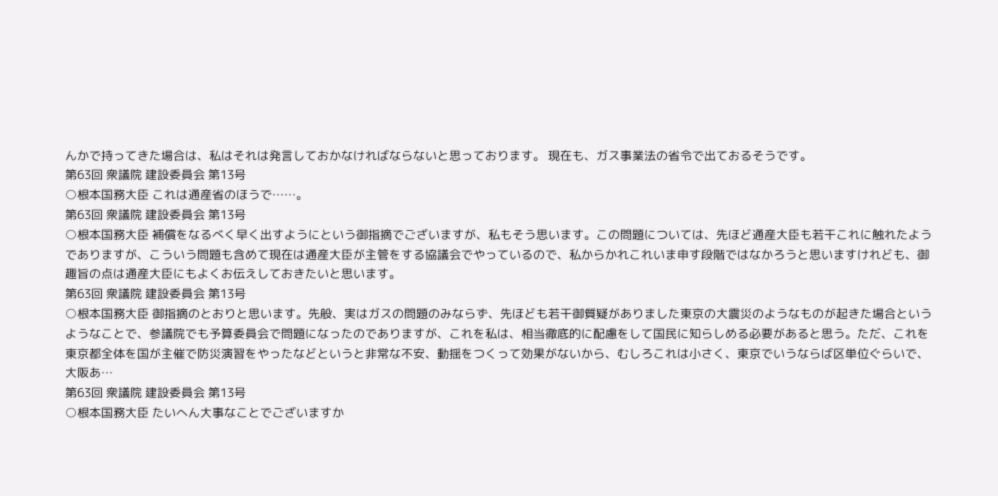んかで持ってきた場合は、私はそれは発言しておかなければならないと思っております。 現在も、ガス事業法の省令で出ておるそうです。
第63回 衆議院 建設委員会 第13号
○根本国務大臣 これは通産省のほうで……。
第63回 衆議院 建設委員会 第13号
○根本国務大臣 補償をなるべく早く出すようにという御指摘でございますが、私もそう思います。この問題については、先ほど通産大臣も若干これに触れたようでありますが、こういう問題も含めて現在は通産大臣が主管をする協議会でやっているので、私からかれこれいま申す段階ではなかろうと思いますけれども、御趣旨の点は通産大臣にもよくお伝えしておきたいと思います。
第63回 衆議院 建設委員会 第13号
○根本国務大臣 御指摘のとおりと思います。先般、実はガスの問題のみならず、先ほども若干御質疑がありました東京の大震災のようなものが起きた場合というようなことで、参議院でも予算委員会で問題になったのでありますが、これを私は、相当徹底的に配慮をして国民に知らしめる必要があると思う。ただ、これを東京都全体を国が主催で防災演習をやったなどというと非常な不安、動揺をつくって効果がないから、むしろこれは小さく、東京でいうならば区単位ぐらいで、大阪あ…
第63回 衆議院 建設委員会 第13号
○根本国務大臣 たいへん大事なことでございますか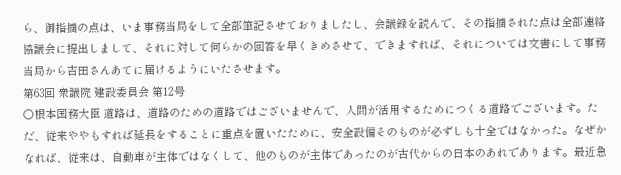ら、御指摘の点は、いま事務当局をして全部筆記させておりましたし、会議録を読んで、その指摘された点は全部連絡協議会に提出しまして、それに対して何らかの回答を早くきめさせて、できますれば、それについては文書にして事務当局から吉田さんあてに届けるようにいたさせます。
第63回 衆議院 建設委員会 第12号
○根本国務大臣 道路は、道路のための道路ではございませんで、人間が活用するためにつくる道路でございます。ただ、従来ややもすれば延長をすることに重点を置いたために、安全設備そのものが必ずしも十全ではなかった。なぜかなれば、従来は、自動車が主体ではなくして、他のものが主体であったのが古代からの日本のあれであります。最近急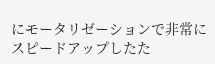にモータリゼーションで非常にスピードアップしたた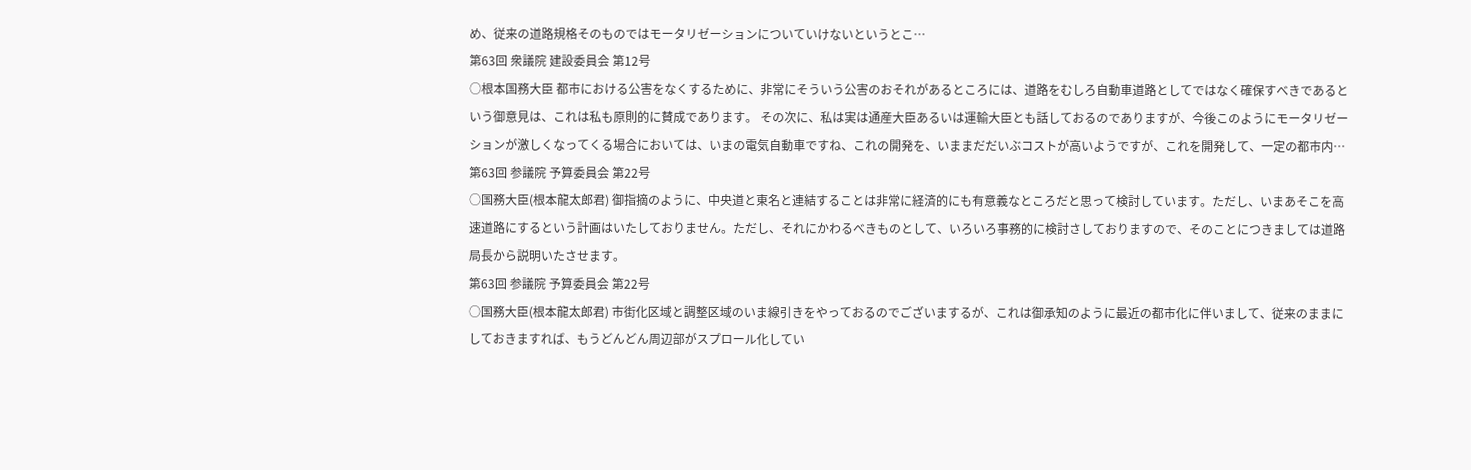め、従来の道路規格そのものではモータリゼーションについていけないというとこ…
第63回 衆議院 建設委員会 第12号
○根本国務大臣 都市における公害をなくするために、非常にそういう公害のおそれがあるところには、道路をむしろ自動車道路としてではなく確保すべきであるという御意見は、これは私も原則的に賛成であります。 その次に、私は実は通産大臣あるいは運輸大臣とも話しておるのでありますが、今後このようにモータリゼーションが激しくなってくる場合においては、いまの電気自動車ですね、これの開発を、いままだだいぶコストが高いようですが、これを開発して、一定の都市内…
第63回 参議院 予算委員会 第22号
○国務大臣(根本龍太郎君) 御指摘のように、中央道と東名と連結することは非常に経済的にも有意義なところだと思って検討しています。ただし、いまあそこを高速道路にするという計画はいたしておりません。ただし、それにかわるべきものとして、いろいろ事務的に検討さしておりますので、そのことにつきましては道路局長から説明いたさせます。
第63回 参議院 予算委員会 第22号
○国務大臣(根本龍太郎君) 市街化区域と調整区域のいま線引きをやっておるのでございまするが、これは御承知のように最近の都市化に伴いまして、従来のままにしておきますれば、もうどんどん周辺部がスプロール化してい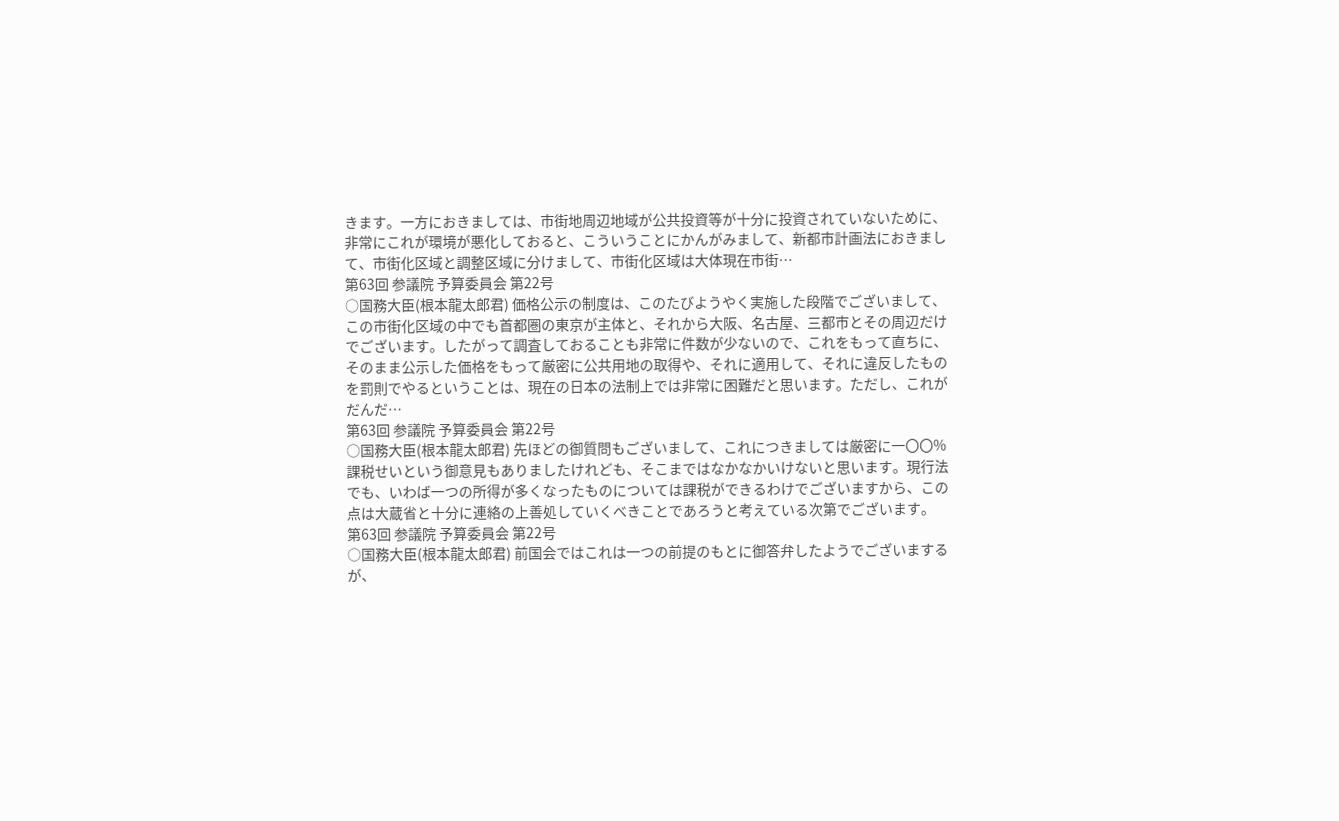きます。一方におきましては、市街地周辺地域が公共投資等が十分に投資されていないために、非常にこれが環境が悪化しておると、こういうことにかんがみまして、新都市計画法におきまして、市街化区域と調整区域に分けまして、市街化区域は大体現在市街…
第63回 参議院 予算委員会 第22号
○国務大臣(根本龍太郎君) 価格公示の制度は、このたびようやく実施した段階でございまして、この市街化区域の中でも首都圏の東京が主体と、それから大阪、名古屋、三都市とその周辺だけでございます。したがって調査しておることも非常に件数が少ないので、これをもって直ちに、そのまま公示した価格をもって厳密に公共用地の取得や、それに適用して、それに違反したものを罰則でやるということは、現在の日本の法制上では非常に困難だと思います。ただし、これがだんだ…
第63回 参議院 予算委員会 第22号
○国務大臣(根本龍太郎君) 先ほどの御質問もございまして、これにつきましては厳密に一〇〇%課税せいという御意見もありましたけれども、そこまではなかなかいけないと思います。現行法でも、いわば一つの所得が多くなったものについては課税ができるわけでございますから、この点は大蔵省と十分に連絡の上善処していくべきことであろうと考えている次第でございます。
第63回 参議院 予算委員会 第22号
○国務大臣(根本龍太郎君) 前国会ではこれは一つの前提のもとに御答弁したようでございまするが、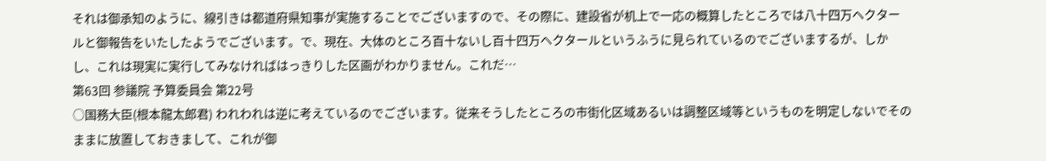それは御承知のように、線引きは都道府県知事が実施することでございますので、その際に、建設省が机上で一応の概算したところでは八十四万ヘクタールと御報告をいたしたようでございます。で、現在、大体のところ百十ないし百十四万ヘクタールというふうに見られているのでございまするが、しかし、これは現実に実行してみなければはっきりした区画がわかりません。これだ…
第63回 参議院 予算委員会 第22号
○国務大臣(根本龍太郎君) われわれは逆に考えているのでございます。従来そうしたところの市街化区域あるいは調整区域等というものを明定しないでそのままに放置しておきまして、これが御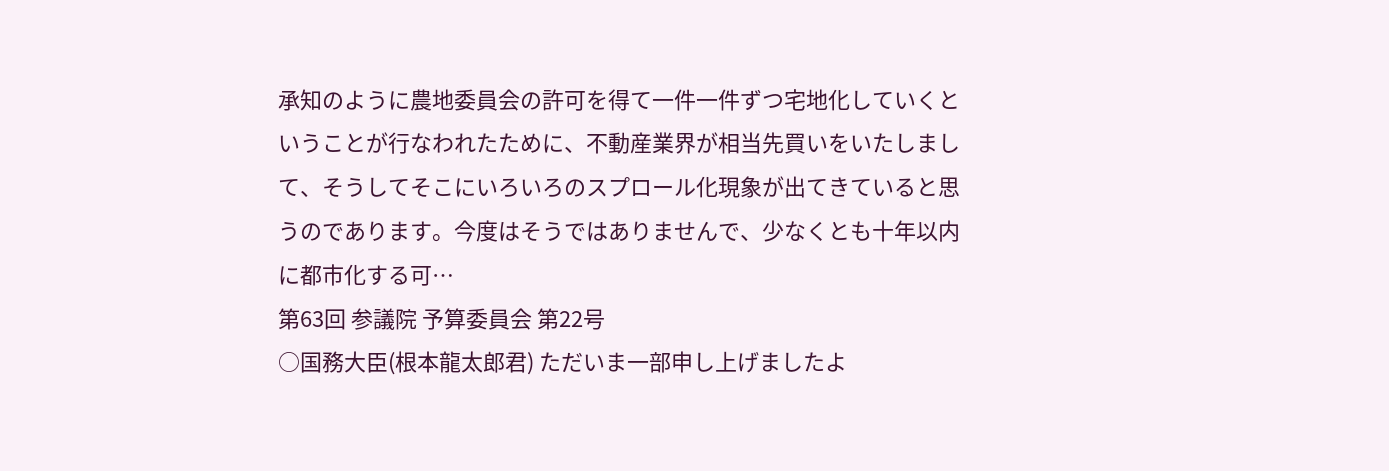承知のように農地委員会の許可を得て一件一件ずつ宅地化していくということが行なわれたために、不動産業界が相当先買いをいたしまして、そうしてそこにいろいろのスプロール化現象が出てきていると思うのであります。今度はそうではありませんで、少なくとも十年以内に都市化する可…
第63回 参議院 予算委員会 第22号
○国務大臣(根本龍太郎君) ただいま一部申し上げましたよ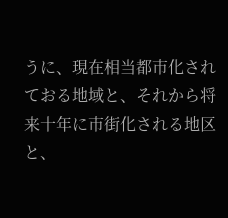うに、現在相当都市化されておる地域と、それから将来十年に市街化される地区と、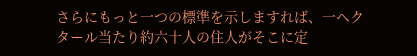さらにもっと一つの標準を示しますれば、一ヘクタール当たり約六十人の住人がそこに定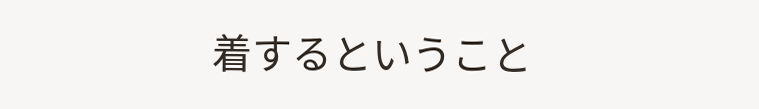着するということ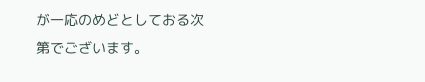が一応のめどとしておる次第でございます。